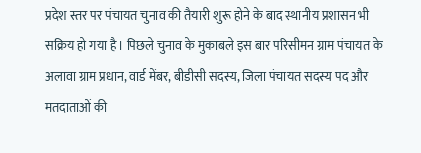प्रदेश स्तर पर पंचायत चुनाव की तैयारी शुरू होने के बाद स्थानीय प्रशासन भी सक्रिय हो गया है। पिछले चुनाव के मुकाबले इस बार परिसीमन ग्राम पंचायत के अलावा ग्राम प्रधान, वार्ड मेंबर, बीडीसी सदस्य, जिला पंचायत सदस्य पद और मतदाताओं की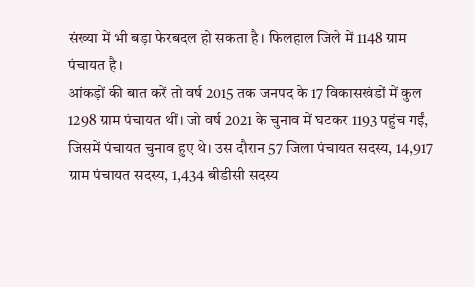संख्या में भी बड़ा फेरबदल हो सकता है। फिलहाल जिले में 1148 ग्राम पंचायत है।
आंकड़ों की बात करें तो वर्ष 2015 तक जनपद के 17 विकासखंडों में कुल 1298 ग्राम पंचायत थीं। जो वर्ष 2021 के चुनाव में घटकर 1193 पहुंच गईं, जिसमें पंचायत चुनाव हुए थे। उस दौरान 57 जिला पंचायत सदस्य, 14,917 ग्राम पंचायत सदस्य, 1,434 बीडीसी सदस्य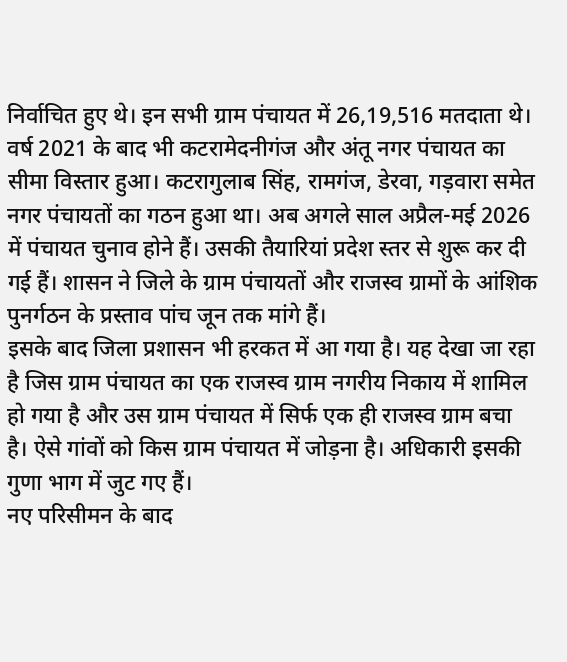निर्वाचित हुए थे। इन सभी ग्राम पंचायत में 26,19,516 मतदाता थे।
वर्ष 2021 के बाद भी कटरामेदनीगंज और अंतू नगर पंचायत का सीमा विस्तार हुआ। कटरागुलाब सिंह, रामगंज, डेरवा, गड़वारा समेत नगर पंचायतों का गठन हुआ था। अब अगले साल अप्रैल-मई 2026 में पंचायत चुनाव होने हैं। उसकी तैयारियां प्रदेश स्तर से शुरू कर दी गई हैं। शासन ने जिले के ग्राम पंचायतों और राजस्व ग्रामों के आंशिक पुनर्गठन के प्रस्ताव पांच जून तक मांगे हैं।
इसके बाद जिला प्रशासन भी हरकत में आ गया है। यह देखा जा रहा है जिस ग्राम पंचायत का एक राजस्व ग्राम नगरीय निकाय में शामिल हो गया है और उस ग्राम पंचायत में सिर्फ एक ही राजस्व ग्राम बचा है। ऐसे गांवों को किस ग्राम पंचायत में जोड़ना है। अधिकारी इसकी गुणा भाग में जुट गए हैं।
नए परिसीमन के बाद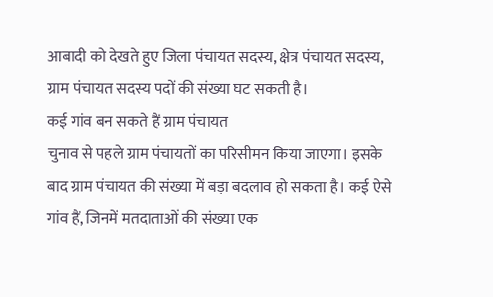आबादी को देखते हुए जिला पंचायत सदस्य, क्षेत्र पंचायत सदस्य, ग्राम पंचायत सदस्य पदों की संख्या घट सकती है।
कई गांव बन सकते हैं ग्राम पंचायत
चुनाव से पहले ग्राम पंचायतों का परिसीमन किया जाएगा। इसके बाद ग्राम पंचायत की संख्या में बड़ा बदलाव हो सकता है। कई ऐसे गांव हैं, जिनमें मतदाताओं की संख्या एक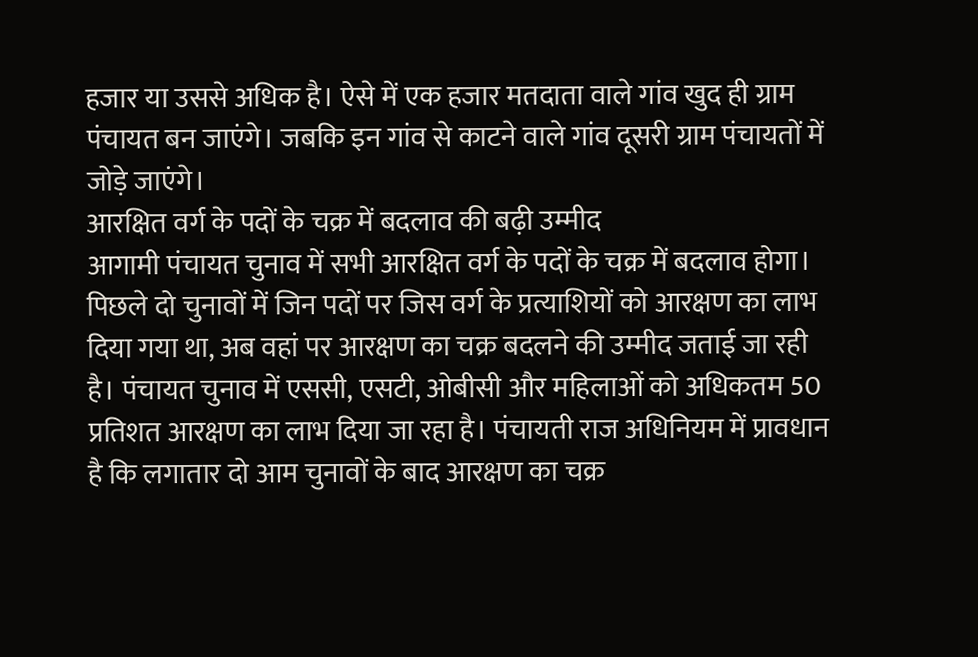हजार या उससे अधिक है। ऐसे में एक हजार मतदाता वाले गांव खुद ही ग्राम पंचायत बन जाएंगे। जबकि इन गांव से काटने वाले गांव दूसरी ग्राम पंचायतों में जोड़े जाएंगे।
आरक्षित वर्ग के पदों के चक्र में बदलाव की बढ़ी उम्मीद
आगामी पंचायत चुनाव में सभी आरक्षित वर्ग के पदों के चक्र में बदलाव होगा। पिछले दो चुनावों में जिन पदों पर जिस वर्ग के प्रत्याशियों को आरक्षण का लाभ दिया गया था, अब वहां पर आरक्षण का चक्र बदलने की उम्मीद जताई जा रही है। पंचायत चुनाव में एससी, एसटी, ओबीसी और महिलाओं को अधिकतम 50 प्रतिशत आरक्षण का लाभ दिया जा रहा है। पंचायती राज अधिनियम में प्रावधान है कि लगातार दो आम चुनावों के बाद आरक्षण का चक्र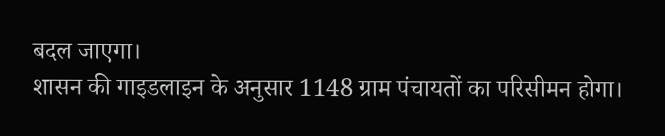बदल जाएगा।
शासन की गाइडलाइन के अनुसार 1148 ग्राम पंचायतों का परिसीमन होगा।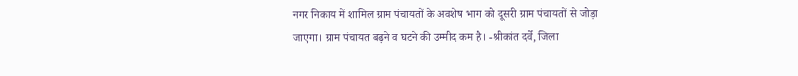नगर निकाय में शामिल ग्राम पंचायतों के अवशेष भाग को दूसरी ग्राम पंचायतों से जोड़ा जाएगा। ग्राम पंचायत बढ़ने व घटने की उम्मीद कम है। -श्रीकांत दर्वे, जिला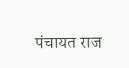पंचायत राज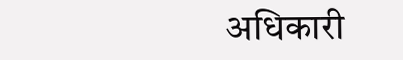अधिकारी